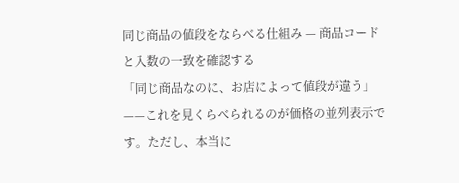同じ商品の値段をならべる仕組み — 商品コードと入数の一致を確認する
「同じ商品なのに、お店によって値段が違う」——これを見くらべられるのが価格の並列表示です。ただし、本当に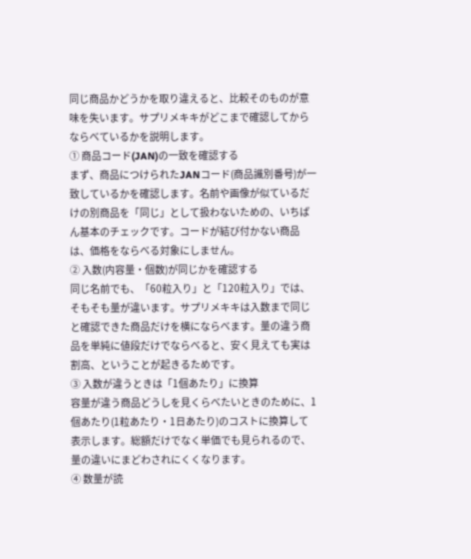同じ商品かどうかを取り違えると、比較そのものが意味を失います。サプリメキキがどこまで確認してからならべているかを説明します。
① 商品コード(JAN)の一致を確認する
まず、商品につけられたJANコード(商品識別番号)が一致しているかを確認します。名前や画像が似ているだけの別商品を「同じ」として扱わないための、いちばん基本のチェックです。コードが結び付かない商品は、価格をならべる対象にしません。
② 入数(内容量・個数)が同じかを確認する
同じ名前でも、「60粒入り」と「120粒入り」では、そもそも量が違います。サプリメキキは入数まで同じと確認できた商品だけを横にならべます。量の違う商品を単純に値段だけでならべると、安く見えても実は割高、ということが起きるためです。
③ 入数が違うときは「1個あたり」に換算
容量が違う商品どうしを見くらべたいときのために、1個あたり(1粒あたり・1日あたり)のコストに換算して表示します。総額だけでなく単価でも見られるので、量の違いにまどわされにくくなります。
④ 数量が読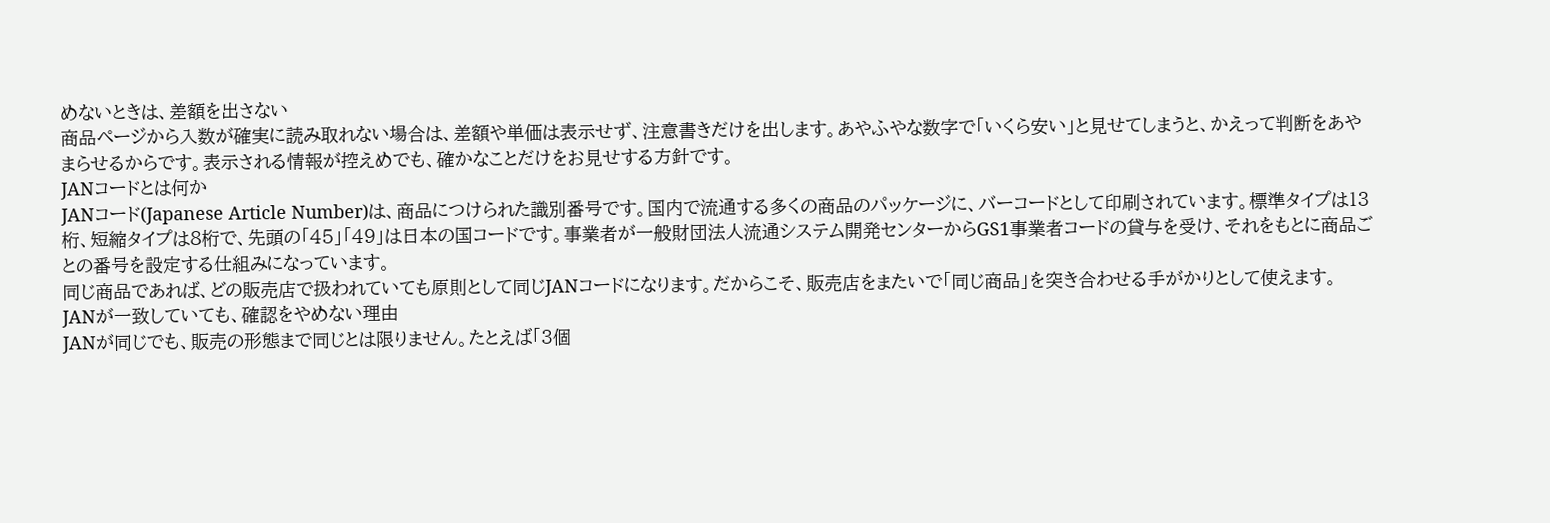めないときは、差額を出さない
商品ページから入数が確実に読み取れない場合は、差額や単価は表示せず、注意書きだけを出します。あやふやな数字で「いくら安い」と見せてしまうと、かえって判断をあやまらせるからです。表示される情報が控えめでも、確かなことだけをお見せする方針です。
JANコードとは何か
JANコード(Japanese Article Number)は、商品につけられた識別番号です。国内で流通する多くの商品のパッケージに、バーコードとして印刷されています。標準タイプは13桁、短縮タイプは8桁で、先頭の「45」「49」は日本の国コードです。事業者が一般財団法人流通システム開発センターからGS1事業者コードの貸与を受け、それをもとに商品ごとの番号を設定する仕組みになっています。
同じ商品であれば、どの販売店で扱われていても原則として同じJANコードになります。だからこそ、販売店をまたいで「同じ商品」を突き合わせる手がかりとして使えます。
JANが一致していても、確認をやめない理由
JANが同じでも、販売の形態まで同じとは限りません。たとえば「3個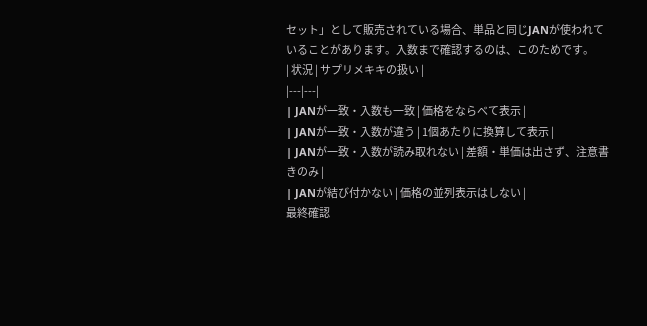セット」として販売されている場合、単品と同じJANが使われていることがあります。入数まで確認するのは、このためです。
| 状況 | サプリメキキの扱い |
|---|---|
| JANが一致・入数も一致 | 価格をならべて表示 |
| JANが一致・入数が違う | 1個あたりに換算して表示 |
| JANが一致・入数が読み取れない | 差額・単価は出さず、注意書きのみ |
| JANが結び付かない | 価格の並列表示はしない |
最終確認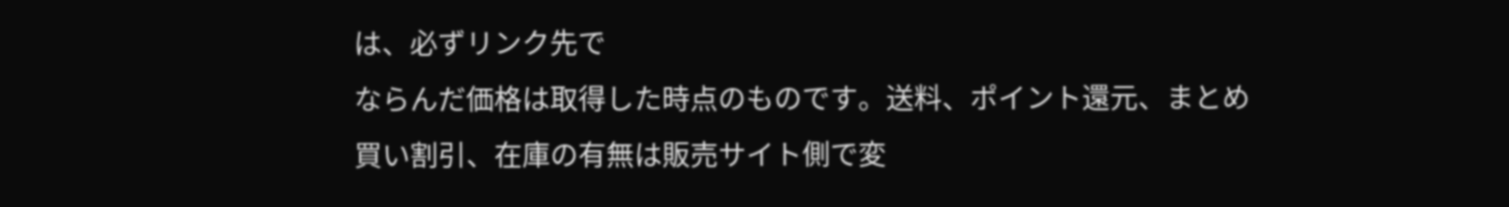は、必ずリンク先で
ならんだ価格は取得した時点のものです。送料、ポイント還元、まとめ買い割引、在庫の有無は販売サイト側で変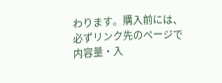わります。購入前には、必ずリンク先のページで内容量・入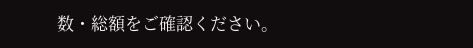数・総額をご確認ください。